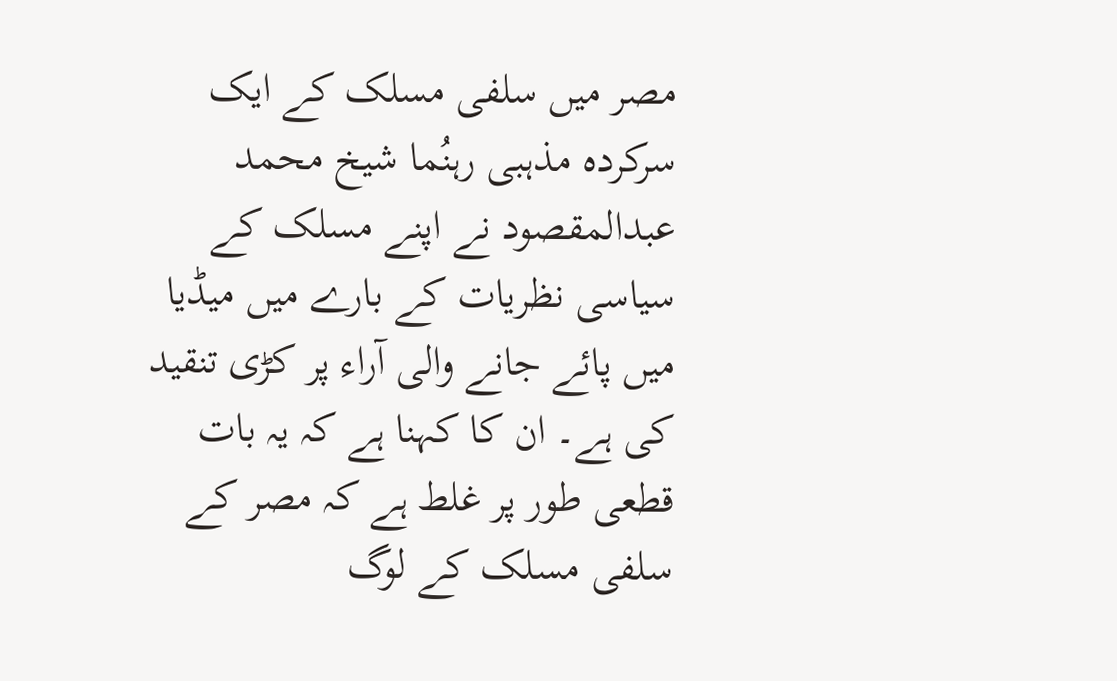مصر میں سلفی مسلک کے ایک سرکردہ مذہبی رہنُما شیخ محمد عبدالمقصود نے اپنے مسلک کے سیاسی نظریات کے بارے میں میڈیا میں پائے جانے والی آراء پر کڑی تنقید کی ہے۔ ان کا کہنا ہے کہ یہ بات قطعی طور پر غلط ہے کہ مصر کے سلفی مسلک کے لوگ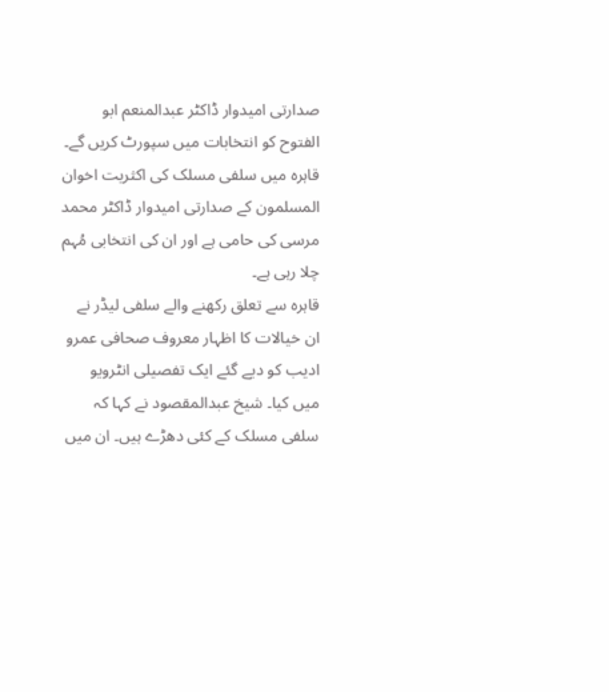صدارتی امیدوار ڈاکٹر عبدالمنعم ابو الفتوح کو انتخابات میں سپورٹ کریں گے۔ قاہرہ میں سلفی مسلک کی اکثریت اخوان المسلمون کے صدارتی امیدوار ڈاکٹر محمد مرسی کی حامی ہے اور ان کی انتخابی مُہم چلا رہی ہے۔
قاہرہ سے تعلق رکھنے والے سلفی لیڈر نے ان خیالات کا اظہار معروف صحافی عمرو ادیب کو دیے گئے ایک تفصیلی انٹرویو میں کیا۔ شیخ عبدالمقصود نے کہا کہ سلفی مسلک کے کئی دھڑے ہیں۔ ان میں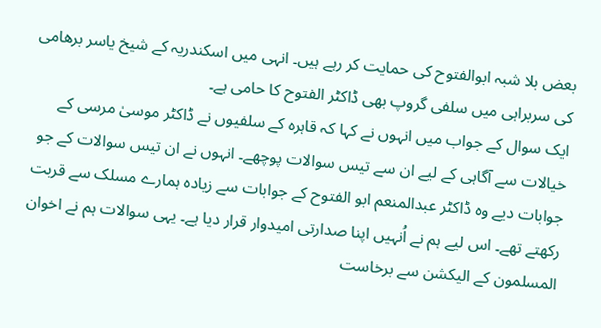بعض بلا شبہ ابوالفتوح کی حمایت کر رہے ہیں۔ انہی میں اسکندریہ کے شیخ یاسر برھامی کی سربراہی میں سلفی گروپ بھی ڈاکٹر الفتوح کا حامی ہے۔
ایک سوال کے جواب میں انہوں نے کہا کہ قاہرہ کے سلفیوں نے ڈاکٹر موسیٰ مرسی کے خیالات سے آگاہی کے لیے ان سے تیس سوالات پوچھے۔ انہوں نے ان تیس سوالات کے جو جوابات دیے وہ ڈاکٹر عبدالمنعم ابو الفتوح کے جوابات سے زیادہ ہمارے مسلک سے قربت رکھتے تھے۔ اس لیے ہم نے اُنہیں اپنا صدارتی امیدوار قرار دیا ہے۔ یہی سوالات ہم نے اخوان المسلمون کے الیکشن سے برخاست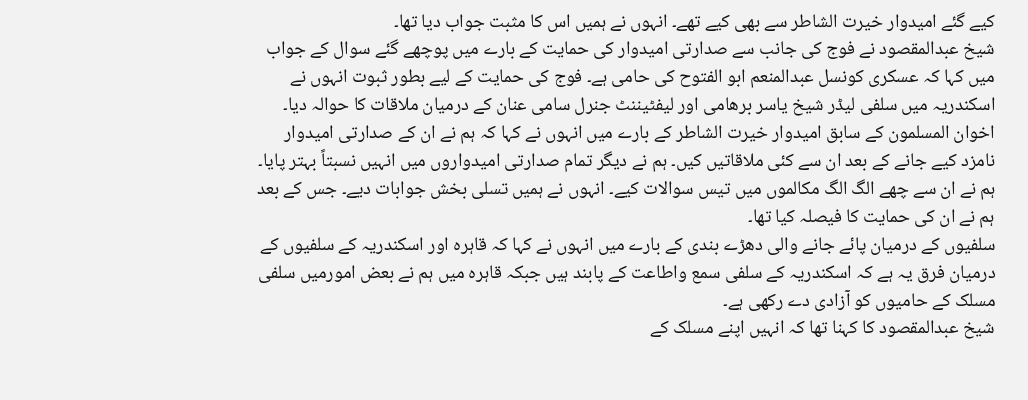کیے گئے امیدوار خیرت الشاطر سے بھی کیے تھے۔ انہوں نے ہمیں اس کا مثبت جواب دیا تھا۔
شیخ عبدالمقصود نے فوج کی جانب سے صدارتی امیدوار کی حمایت کے بارے میں پوچھے گئے سوال کے جواب میں کہا کہ عسکری کونسل عبدالمنعم ابو الفتوح کی حامی ہے۔ فوج کی حمایت کے لیے بطور ثبوت انہوں نے اسکندریہ میں سلفی لیڈر شیخ یاسر برھامی اور لیفٹیننٹ جنرل سامی عنان کے درمیان ملاقات کا حوالہ دیا۔
اخوان المسلمون کے سابق امیدوار خیرت الشاطر کے بارے میں انہوں نے کہا کہ ہم نے ان کے صدارتی امیدوار نامزد کیے جانے کے بعد ان سے کئی ملاقاتیں کیں۔ ہم نے دیگر تمام صدارتی امیدواروں میں انہیں نسبتاً بہتر پایا۔ ہم نے ان سے چھے الگ الگ مکالموں میں تیس سوالات کیے۔ انہوں نے ہمیں تسلی بخش جوابات دیے۔ جس کے بعد ہم نے ان کی حمایت کا فیصلہ کیا تھا۔
سلفیوں کے درمیان پائے جانے والی دھڑے بندی کے بارے میں انہوں نے کہا کہ قاہرہ اور اسکندریہ کے سلفیوں کے درمیان فرق یہ ہے کہ اسکندریہ کے سلفی سمع واطاعت کے پابند ہیں جبکہ قاہرہ میں ہم نے بعض امورمیں سلفی مسلک کے حامیوں کو آزادی دے رکھی ہے۔
شیخ عبدالمقصود کا کہنا تھا کہ انہیں اپنے مسلک کے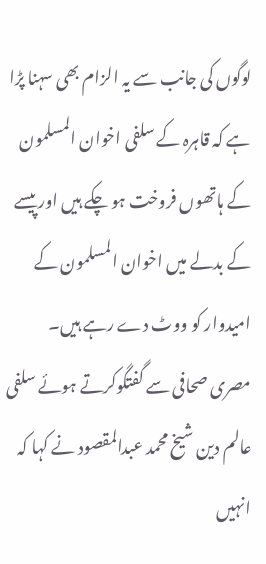لوگوں کی جانب سے یہ الزام بھی سہنا پڑا ہے کہ قاہرہ کے سلفی اخوان المسلمون کے ہاتھوں فروخت ہو چکے ہیں اور پیسے کے بدلے میں اخوان المسلمون کے امیدوار کو ووٹ دے رہے ہیں۔
مصری صحافی سے گفتگوکرتے ہوئے سلفی عالم دین شیخ محمد عبدالمقصود نے کہا کہ انہیں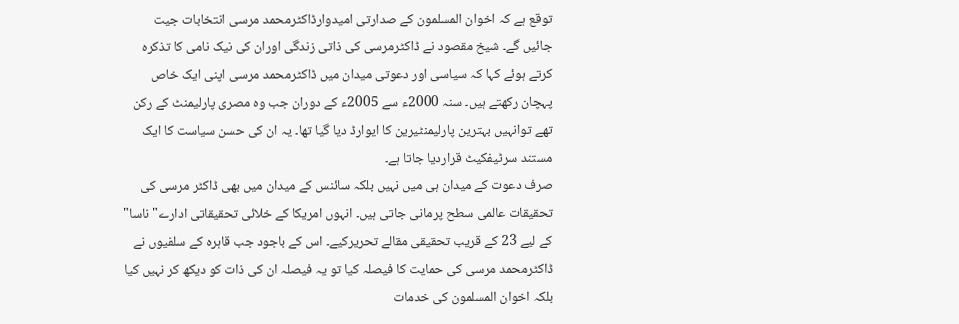توقع ہے کہ اخوان المسلمون کے صدارتی امیدوارڈاکٹرمحمد مرسی انتخابات جیت جائیں گے۔ شیخ مقصود نے ڈاکٹرمرسی کی ذاتی زندگی اوران کی نیک نامی کا تذکرہ کرتے ہوئے کہا کہ سیاسی اور دعوتی میدان میں ڈاکٹرمحمد مرسی اپنی ایک خاص پہچان رکھتے ہیں۔ سنہ 2000ء سے 2005ء کے دوران جب وہ مصری پارلیمنٹ کے رکن تھے توانہیں بہترین پارلیمنٹیرین کا ایوارڈ دیا گیا تھا۔ یہ ان کی حسن سیاست کا ایک مستند سرٹیفکیٹ قراردیا جاتا ہے۔
صرف دعوت کے میدان ہی میں نہیں بلکہ سائنس کے میدان میں بھی ڈاکٹر مرسی کی تحقیقات عالمی سطح پرمانی جاتی ہیں۔ انہوں امریکا کے خلائی تحقیقاتی ادارے"ناسا" کے لیے 23 کے قریب تحقیقی مقالے تحریرکیے۔ اس کے باجود جب قاہرہ کے سلفیوں نے ڈاکٹرمحمد مرسی کی حمایت کا فیصلہ کیا تو یہ فیصلہ ان کی ذات کو دیکھ کر نہیں کیا بلکہ اخوان المسلمون کی خدمات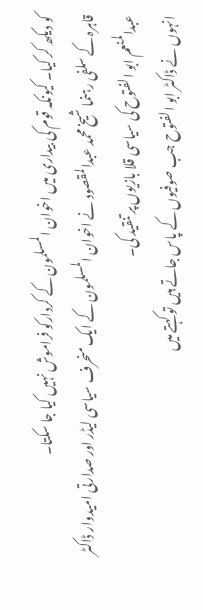کو دیکھ کر کیا۔ کیونکہ قوم کی بیداری میں اخوان المسلمون کے کردارکو فراموش نہیں کیا جا سکتا۔
قاہرہ کے سلفی رہنما شیخ محمد عبدالمقصود نے اخوان المسلمون کے ایک منحرف سیاسی لیڈر اور صدارتی امیدوار ڈاکٹر عبدالمنعم ابو الفتوح کی سیاسی قلا بازیوں پر تنقید کی۔
انہوں نے ڈاکٹر ابو الفتوح جب صوفیوں کے پاس جاتے ہیں تو کہتے میں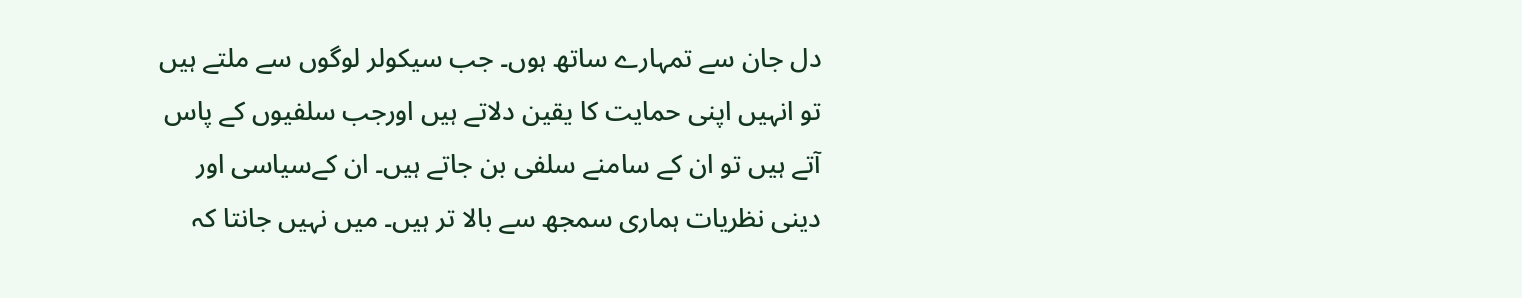دل جان سے تمہارے ساتھ ہوں۔ جب سیکولر لوگوں سے ملتے ہیں تو انہیں اپنی حمایت کا یقین دلاتے ہیں اورجب سلفیوں کے پاس آتے ہیں تو ان کے سامنے سلفی بن جاتے ہیں۔ ان کےسیاسی اور دینی نظریات ہماری سمجھ سے بالا تر ہیں۔ میں نہیں جانتا کہ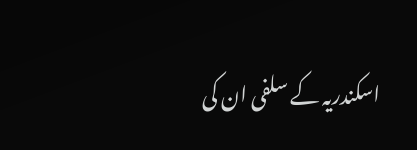اسکندریہ کے سلفی ان کی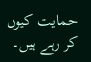حمایت کیوں کر رہے ہیں۔